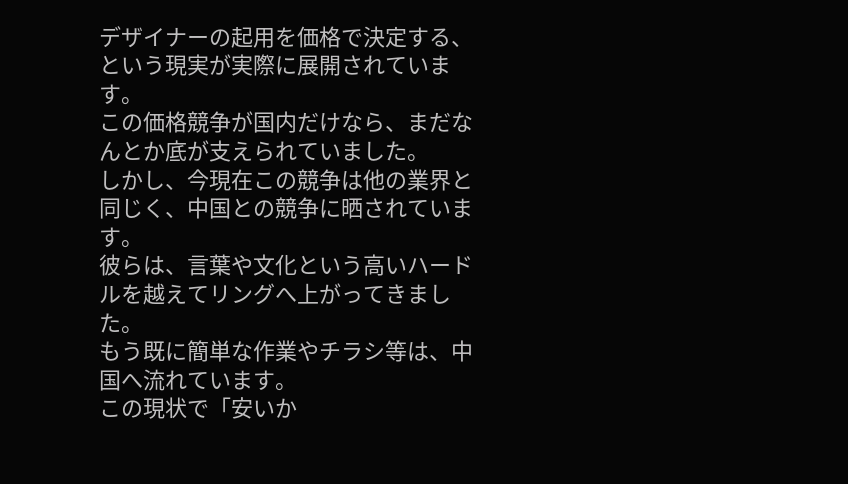デザイナーの起用を価格で決定する、という現実が実際に展開されています。
この価格競争が国内だけなら、まだなんとか底が支えられていました。
しかし、今現在この競争は他の業界と同じく、中国との競争に晒されています。
彼らは、言葉や文化という高いハードルを越えてリングへ上がってきました。
もう既に簡単な作業やチラシ等は、中国へ流れています。
この現状で「安いか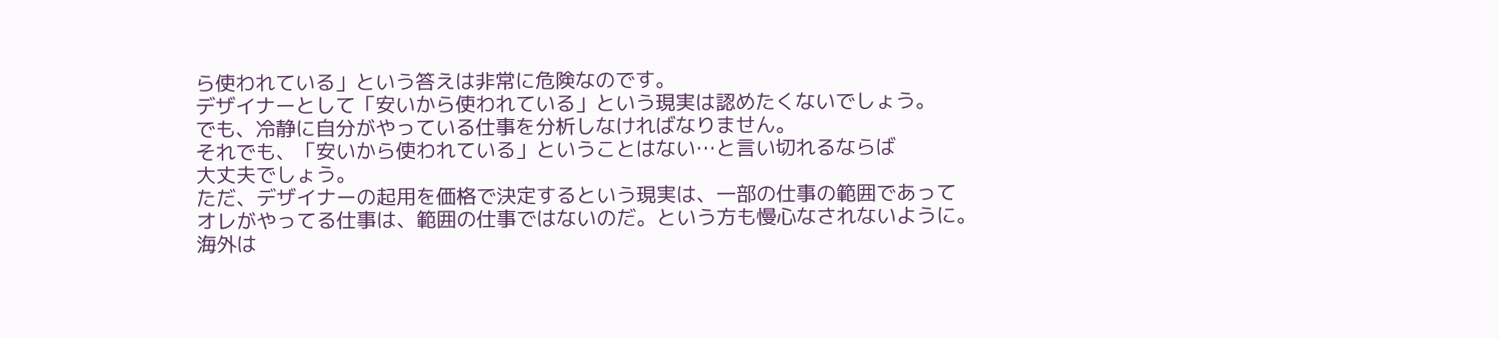ら使われている」という答えは非常に危険なのです。
デザイナーとして「安いから使われている」という現実は認めたくないでしょう。
でも、冷静に自分がやっている仕事を分析しなければなりません。
それでも、「安いから使われている」ということはない…と言い切れるならば
大丈夫でしょう。
ただ、デザイナーの起用を価格で決定するという現実は、一部の仕事の範囲であって
オレがやってる仕事は、範囲の仕事ではないのだ。という方も慢心なされないように。
海外は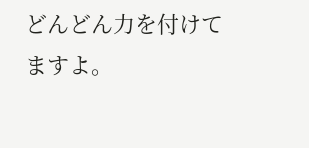どんどん力を付けてますよ。